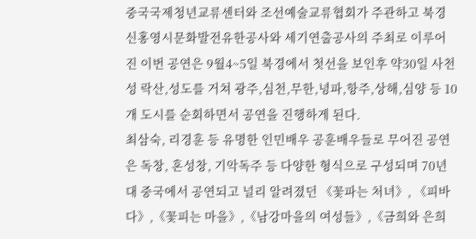중국국제청년교류센터와 조선예술교류협회가 주관하고 북경신홍영시문화발전유한공사와 세기연출공사의 주최로 이루어진 이번 공연은 9월4~5일 북경에서 첫선을 보인후 약30일 사천성 락산,성도를 거쳐 광주,심천,무한,녕파,항주,상해,심양 등 10개 도시를 순회하면서 공연을 진행하게 된다.
최삼숙, 리경훈 등 유명한 인민배우 공훈배우들로 무어진 공연은 독창, 혼성창, 기악독주 등 다양한 형식으로 구성되며 70년대 중국에서 공연되고 널리 알려졌던 《꽃파는 처녀》, 《피바다》,《꽃피는 마을》,《남강마을의 여성들》,《금희와 은희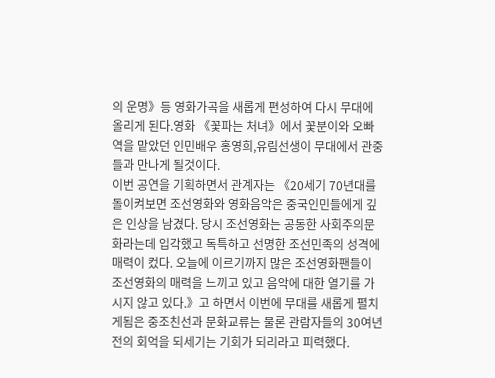의 운명》등 영화가곡을 새롭게 편성하여 다시 무대에 올리게 된다.영화 《꽃파는 처녀》에서 꽃분이와 오빠역을 맡았던 인민배우 홍영희,유림선생이 무대에서 관중들과 만나게 될것이다.
이번 공연을 기획하면서 관계자는 《20세기 70년대를 돌이켜보면 조선영화와 영화음악은 중국인민들에게 깊은 인상을 남겼다. 당시 조선영화는 공동한 사회주의문화라는데 입각했고 독특하고 선명한 조선민족의 성격에 매력이 컸다. 오늘에 이르기까지 많은 조선영화팬들이 조선영화의 매력을 느끼고 있고 음악에 대한 열기를 가시지 않고 있다.》고 하면서 이번에 무대를 새롭게 펼치게됨은 중조친선과 문화교류는 물론 관람자들의 30여년전의 회억을 되세기는 기회가 되리라고 피력했다.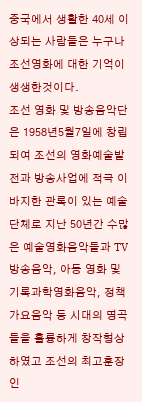중국에서 생활한 40세 이상되는 사람들은 누구나 조선영화에 대한 기억이 생생한것이다.
조선 영화 및 방송음악단은 1958년5월7일에 창립되여 조선의 영화예술발전과 방송사업에 적극 이바지한 관록이 있는 예술단체로 지난 50년간 수많은 예술영화음악들과 TV방송음악, 아동 영화 및 기록과학영화음악, 정책가요음악 등 시대의 명곡들을 훌륭하게 창작형상하였고 조선의 최고훈장인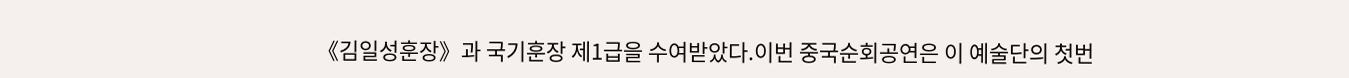《김일성훈장》과 국기훈장 제1급을 수여받았다.이번 중국순회공연은 이 예술단의 첫번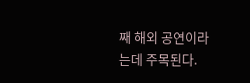째 해외 공연이라는데 주목된다.